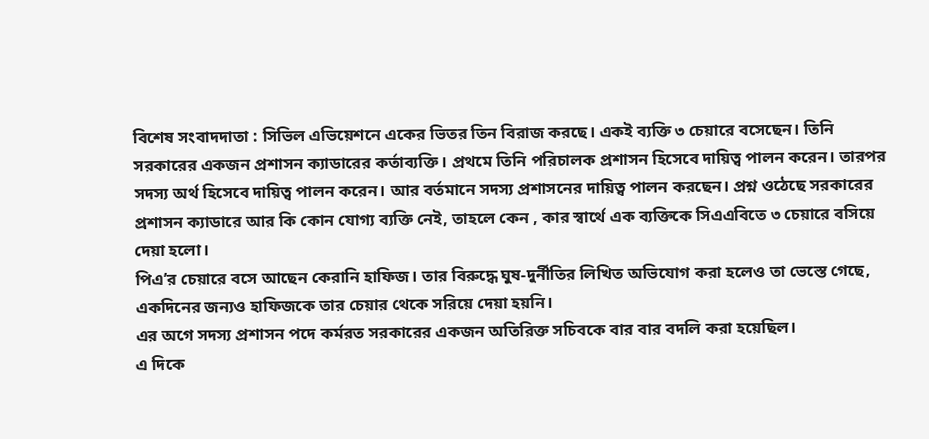বিশেষ সংবাদদাতা : সিভিল এভিয়েশনে একের ভিতর তিন বিরাজ করছে। একই ব্যক্তি ৩ চেয়ারে বসেছেন। তিনি সরকারের একজন প্রশাসন ক্যাডারের কর্তাব্যক্তি। প্রথমে তিনি পরিচালক প্রশাসন হিসেবে দায়িত্ব পালন করেন। তারপর সদস্য অর্থ হিসেবে দায়িত্ব পালন করেন। আর বর্তমানে সদস্য প্রশাসনের দায়িত্ব পালন করছেন। প্রশ্ন ওঠেছে সরকারের প্রশাসন ক্যাডারে আর কি কোন যোগ্য ব্যক্তি নেই, তাহলে কেন , কার স্বার্থে এক ব্যক্তিকে সিএএবিতে ৩ চেয়ারে বসিয়ে দেয়া হলো।
পিএ’র চেয়ারে বসে আছেন কেরানি হাফিজ। তার বিরুদ্ধে ঘুষ-দুর্নীতির লিখিত অভিযোগ করা হলেও তা ভেস্তে গেছে, একদিনের জন্যও হাফিজকে তার চেয়ার থেকে সরিয়ে দেয়া হয়নি।
এর অগে সদস্য প্রশাসন পদে কর্মরত সরকারের একজন অতিরিক্ত সচিবকে বার বার বদলি করা হয়েছিল।
এ দিকে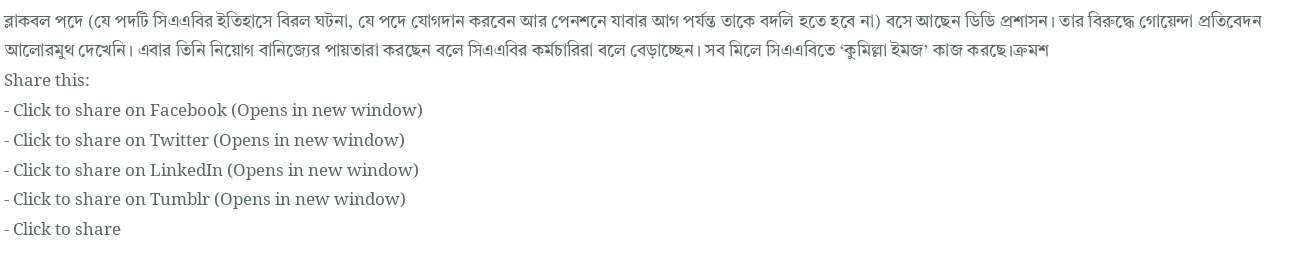ব্লাকবল পদে (যে পদটি সিএএবির ইতিহাসে বিরল ঘটনা, যে পদে যোগদান করবেন আর পেনশনে যাবার আগ পর্যন্ত তাকে বদলি হতে হবে না) বসে আছেন ডিডি প্রশাসন। তার বিরুদ্ধে গোয়েন্দা প্রতিবেদন আলোরমুথ দেখেনি। এবার তিনি নিয়োগ বানিজ্যের পায়তারা করছেন বলে সিএএবির কর্মচারিরা বলে বেড়াচ্ছেন। সব মিলে সিএএবিতে ‘কুমিল্লা ইমজ’ কাজ করছে।ক্রমশ
Share this:
- Click to share on Facebook (Opens in new window)
- Click to share on Twitter (Opens in new window)
- Click to share on LinkedIn (Opens in new window)
- Click to share on Tumblr (Opens in new window)
- Click to share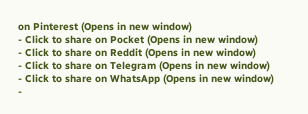on Pinterest (Opens in new window)
- Click to share on Pocket (Opens in new window)
- Click to share on Reddit (Opens in new window)
- Click to share on Telegram (Opens in new window)
- Click to share on WhatsApp (Opens in new window)
-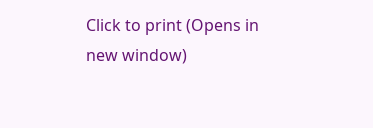Click to print (Opens in new window)